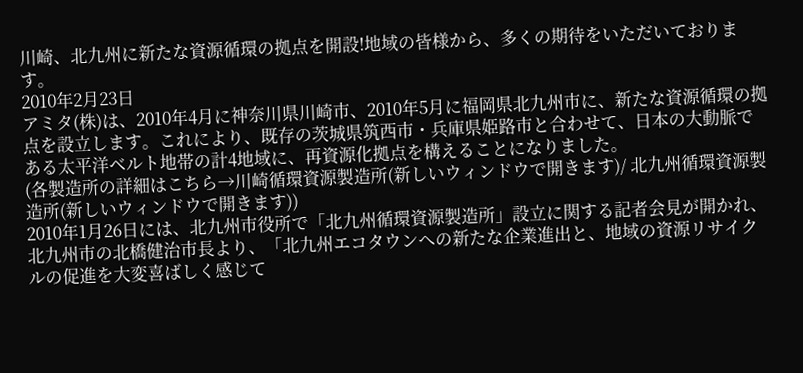川崎、北九州に新たな資源循環の拠点を開設!地域の皆様から、多くの期待をいただいております。
2010年2月23日
アミタ(株)は、2010年4月に神奈川県川崎市、2010年5月に福岡県北九州市に、新たな資源循環の拠点を設立します。これにより、既存の茨城県筑西市・兵庫県姫路市と合わせて、日本の大動脈である太平洋ベルト地帯の計4地域に、再資源化拠点を構えることになりました。
(各製造所の詳細はこちら→川崎循環資源製造所(新しいウィンドウで開きます)/ 北九州循環資源製造所(新しいウィンドウで開きます))
2010年1月26日には、北九州市役所で「北九州循環資源製造所」設立に関する記者会見が開かれ、北九州市の北橋健治市長より、「北九州エコタウンへの新たな企業進出と、地域の資源リサイクルの促進を大変喜ばしく感じて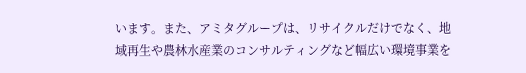います。また、アミタグループは、リサイクルだけでなく、地域再生や農林水産業のコンサルティングなど幅広い環境事業を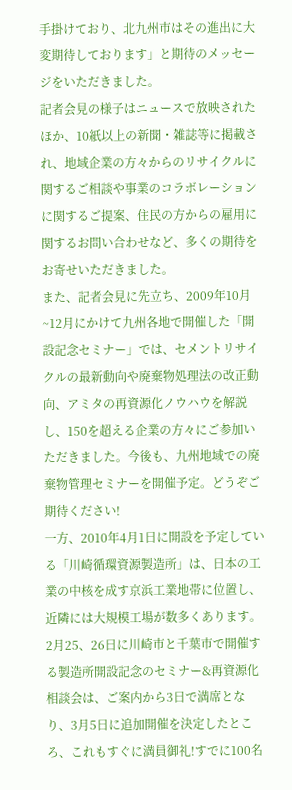手掛けており、北九州市はその進出に大変期待しております」と期待のメッセージをいただきました。
記者会見の様子はニュースで放映されたほか、10紙以上の新聞・雑誌等に掲載され、地域企業の方々からのリサイクルに関するご相談や事業のコラボレーションに関するご提案、住民の方からの雇用に関するお問い合わせなど、多くの期待をお寄せいただきました。
また、記者会見に先立ち、2009年10月~12月にかけて九州各地で開催した「開設記念セミナー」では、セメントリサイクルの最新動向や廃棄物処理法の改正動向、アミタの再資源化ノウハウを解説し、150を超える企業の方々にご参加いただきました。今後も、九州地域での廃棄物管理セミナーを開催予定。どうぞご期待ください!
一方、2010年4月1日に開設を予定している「川崎循環資源製造所」は、日本の工業の中核を成す京浜工業地帯に位置し、近隣には大規模工場が数多くあります。2月25、26日に川崎市と千葉市で開催する製造所開設記念のセミナー&再資源化相談会は、ご案内から3日で満席となり、3月5日に追加開催を決定したところ、これもすぐに満員御礼!すでに100名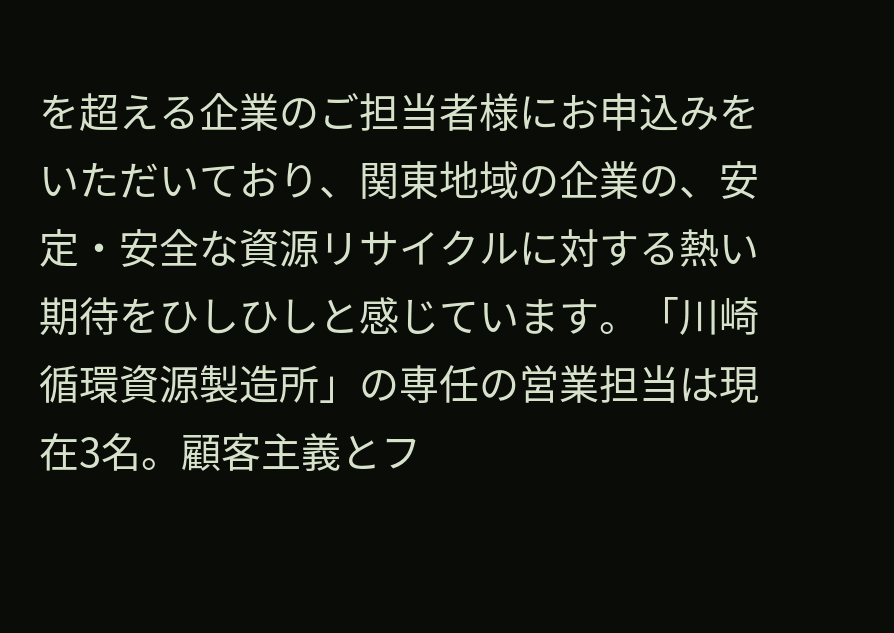を超える企業のご担当者様にお申込みをいただいており、関東地域の企業の、安定・安全な資源リサイクルに対する熱い期待をひしひしと感じています。「川崎循環資源製造所」の専任の営業担当は現在3名。顧客主義とフ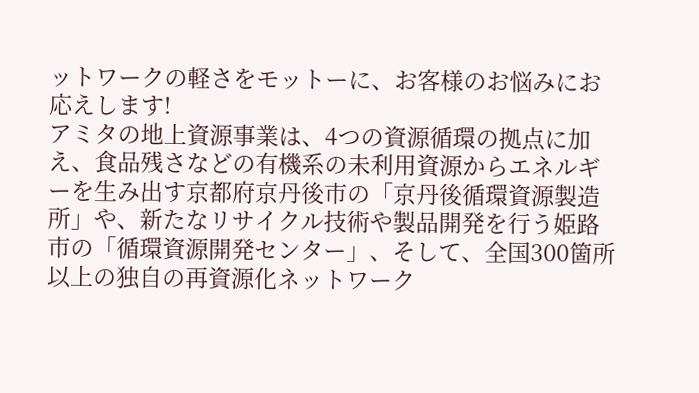ットワークの軽さをモットーに、お客様のお悩みにお応えします!
アミタの地上資源事業は、4つの資源循環の拠点に加え、食品残さなどの有機系の未利用資源からエネルギーを生み出す京都府京丹後市の「京丹後循環資源製造所」や、新たなリサイクル技術や製品開発を行う姫路市の「循環資源開発センター」、そして、全国300箇所以上の独自の再資源化ネットワーク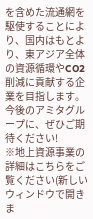を含めた流通網を駆使することにより、国内はもとより、東アジア全体の資源循環やCO2削減に貢献する企業を目指します。今後のアミタグループに、ぜひご期待ください!
※地上資源事業の詳細はこちらをご覧ください(新しいウィンドウで開きま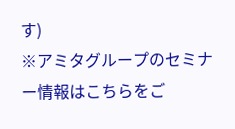す)
※アミタグループのセミナー情報はこちらをご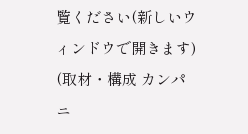覧ください(新しいウィンドウで開きます)
(取材・構成 カンパニ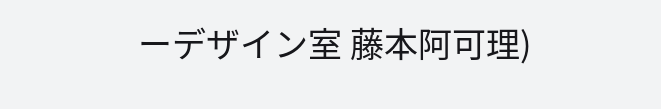ーデザイン室 藤本阿可理)